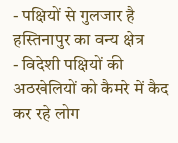- पक्षियों से गुलजार है हस्तिनापुर का वन्य क्षेत्र
- विदेशी पक्षियों की अठखेलियों को कैमरे में कैद कर रहे लोग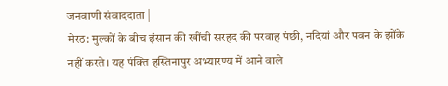जनवाणी संवाददाता |
मेरठ: मुल्कों के बीच इंसान की खींची सरहद की परवाह पंछी, नदियां और पवन के झोंके नहीं करते। यह पंक्ति हस्तिनापुर अभ्यारण्य में आने वाले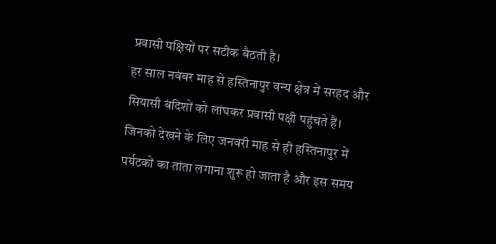प्रवासी पक्षियों पर सटीक बैठती है।
हर साल नवंबर माह से हस्तिनापुर वन्य क्षेत्र में सरहद और सियासी बंदिशों को लांघकर प्रवासी पक्षी पहुंचते हैं। जिनको देखने के लिए जनवरी माह से ही हस्तिनापुर में पर्यटकों का तांता लगाना शुरू हो जाता है और इस समय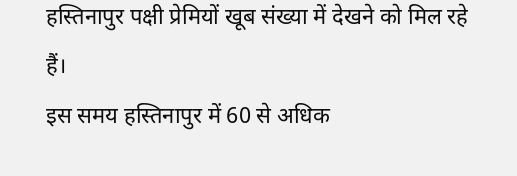हस्तिनापुर पक्षी प्रेमियों खूब संख्या में देखने को मिल रहे हैं।
इस समय हस्तिनापुर में 60 से अधिक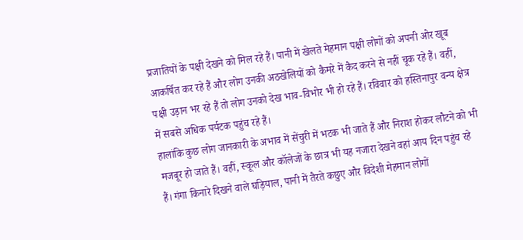प्रजातियों के पक्षी देखने को मिल रहे हैं। पानी में खेलते मेहमान पक्षी लोगों को अपनी ओर खूब आकर्षित कर रहे हैं और लोग उनकी अठखेलियों को कैमरे में कैद करने से नहीं चूक रहे हैं। वहीं, पक्षी उड़ान भर रहे हैं तो लोग उनको देख भाव-विभोर भी हो रहे हैं। रविवार को हस्तिनापुर वन्य क्षेत्र में सबसे अधिक पर्यटक पहुंच रहे हैं।
हालांकि कुछ लोग जानकारी के अभाव में सेंचुरी में भटक भी जाते हैं और निराश होकर लौटने को भी मजबूर हो जाते हैं। वहीं, स्कूल और कॉलेजों के छात्र भी यह नजारा देखने वहां आय दिन पहुंच रहे हैं। गंगा किनारे दिखने वाले घड़ियाल, पानी में तैरते कछुए और विदेशी मेहमान लोगों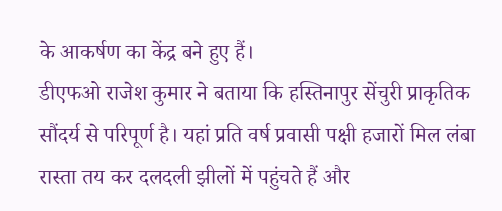के आकर्षण का केंद्र बने हुए हैं।
डीएफओ राजेश कुमार ने बताया कि हस्तिनापुर सेंचुरी प्राकृतिक सौंदर्य से परिपूर्ण है। यहां प्रति वर्ष प्रवासी पक्षी हजारों मिल लंबा रास्ता तय कर दलदली झीलों में पहुंचते हैं और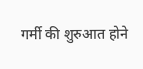गर्मी की शुरुआत होने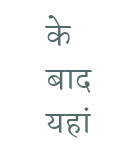के बाद यहां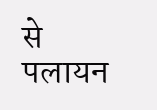से पलायन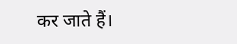कर जाते हैं।